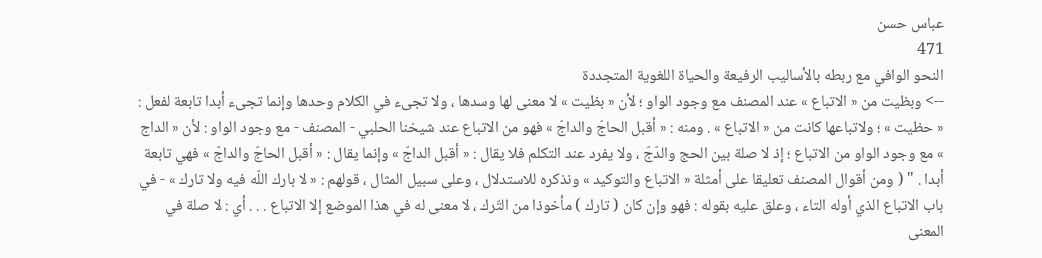عباس حسن
471
النحو الوافي مع ربطه بالأساليب الرفيعة والحياة اللغوية المتجددة
--> وبظيت من « الاتباع » عند المصنف مع وجود الواو ؛ لأن « بظيت » لا معنى لها وسدها ، ولا تجىء في الكلام وحدها وإنما تجىء أبدا تابعة لفعل : « حظيت » ؛ ولاتباعها كانت من « الاتباع » . ومنه : « أقبل الحاجّ والداجّ » فهو من الاتباع عند شيخنا الحلبي - المصنف - مع وجود الواو : لأن « الداج » مع وجود الواو من الاتباع ؛ إذ لا صلة بين الحج والدّجّ ، ولا يفرد عند التكلم فلا يقال : « أقبل الداجّ » وإنما يقال : « أقبل الحاجّ والداجّ » فهي تابعة أبدا . " ( ومن أقوال المصنف تعليقا على أمثلة « الاتباع والتوكيد » ونذكره للاستدلال ، وعلى سبيل المثال ، قولهم : « لا بارك اللّه فيه ولا تارك » - في باب الاتباع الذي أوله التاء ، وعلق عليه بقوله : فهو وإن كان ( تارك ) مأخوذا من التّرك ، لا معنى له في هذا الموضع إلا الاتباع . . . أي : لا صلة في المعنى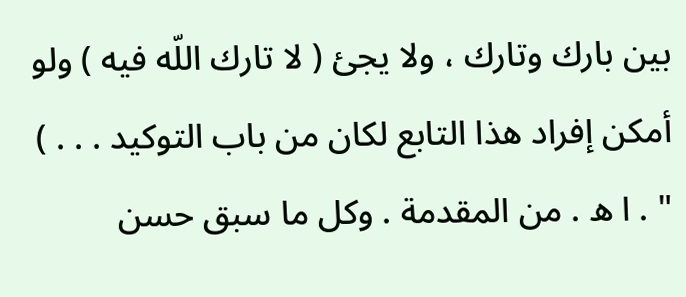بين بارك وتارك ، ولا يجئ ( لا تارك اللّه فيه ) ولو أمكن إفراد هذا التابع لكان من باب التوكيد . . . ) " . ا ه . من المقدمة . وكل ما سبق حسن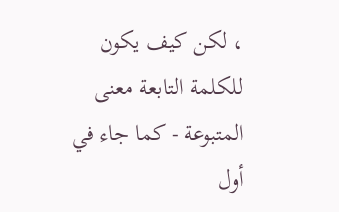، لكن كيف يكون للكلمة التابعة معنى المتبوعة - كما جاء في أول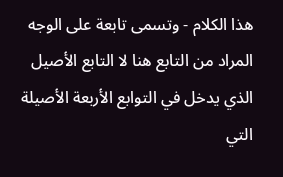هذا الكلام - وتسمى تابعة على الوجه المراد من التابع هنا لا التابع الأصيل الذي يدخل في التوابع الأربعة الأصيلة التي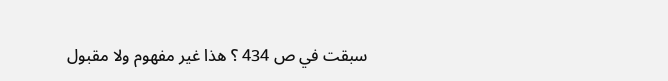سبقت في ص 434 ؟ هذا غير مفهوم ولا مقبول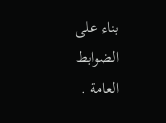بناء على الضوابط العامة .